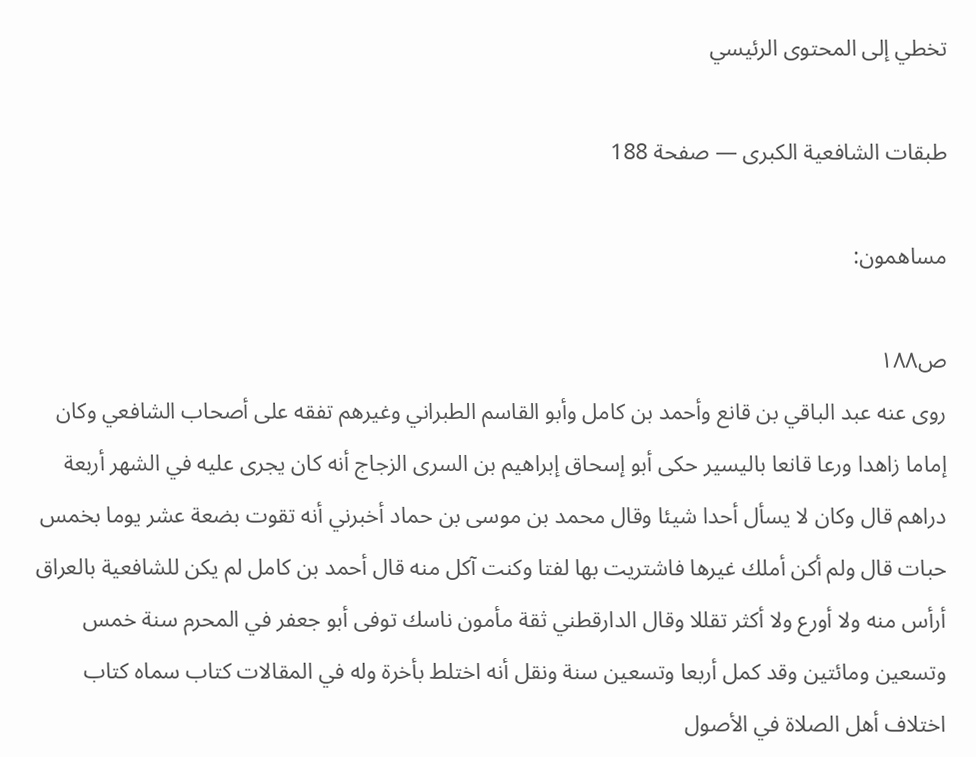تخطي إلى المحتوى الرئيسي

طبقات الشافعية الكبرى — صفحة 188

مساهمون:

ص١٨٨
روى عنه عبد الباقي بن قانع وأحمد بن كامل وأبو القاسم الطبراني وغيرهم تفقه على أصحاب الشافعي وكان إماما زاهدا ورعا قانعا باليسير حكى أبو إسحاق إبراهيم بن السرى الزجاج أنه كان يجرى عليه في الشهر أربعة دراهم قال وكان لا يسأل أحدا شيئا وقال محمد بن موسى بن حماد أخبرني أنه تقوت بضعة عشر يوما بخمس حبات قال ولم أكن أملك غيرها فاشتريت بها لفتا وكنت آكل منه قال أحمد بن كامل لم يكن للشافعية بالعراق أرأس منه ولا أورع ولا أكثر تقللا وقال الدارقطني ثقة مأمون ناسك توفى أبو جعفر في المحرم سنة خمس وتسعين ومائتين وقد كمل أربعا وتسعين سنة ونقل أنه اختلط بأخرة وله في المقالات كتاب سماه كتاب اختلاف أهل الصلاة في الأصول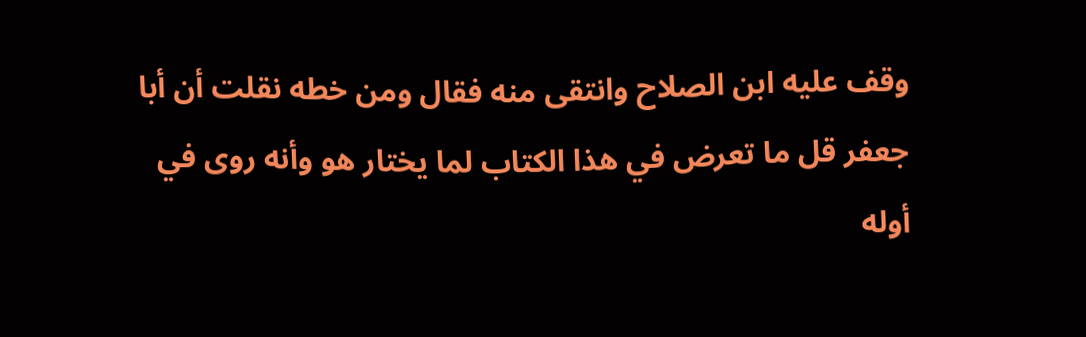وقف عليه ابن الصلاح وانتقى منه فقال ومن خطه نقلت أن أبا جعفر قل ما تعرض في هذا الكتاب لما يختار هو وأنه روى في أوله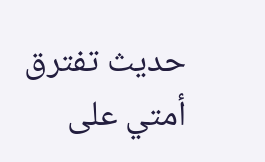حديث تفترق أمتي على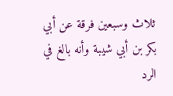ثلاث وسبعين فرقة عن أبي بكر بن أبي شيبة وأنه بالغ في الرد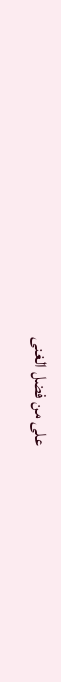على من فضل الغنى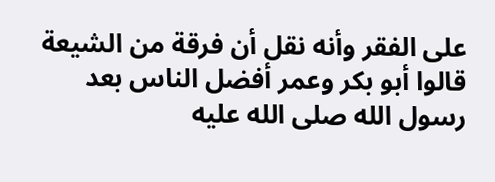على الفقر وأنه نقل أن فرقة من الشيعة قالوا أبو بكر وعمر أفضل الناس بعد رسول الله صلى الله عليه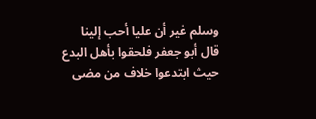وسلم غير أن عليا أحب إلينا قال أبو جعفر فلحقوا بأهل البدع حيث ابتدعوا خلاف من مضى